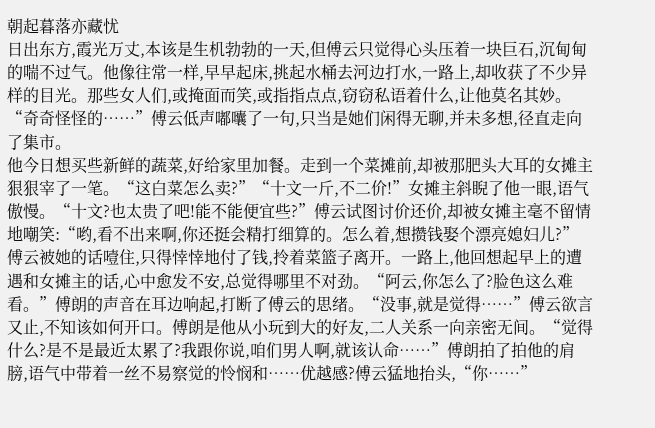朝起暮落亦藏忧
日出东方,霞光万丈,本该是生机勃勃的一天,但傅云只觉得心头压着一块巨石,沉甸甸的喘不过气。他像往常一样,早早起床,挑起水桶去河边打水,一路上,却收获了不少异样的目光。那些女人们,或掩面而笑,或指指点点,窃窃私语着什么,让他莫名其妙。
“奇奇怪怪的……”傅云低声嘟囔了一句,只当是她们闲得无聊,并未多想,径直走向了集市。
他今日想买些新鲜的蔬菜,好给家里加餐。走到一个菜摊前,却被那肥头大耳的女摊主狠狠宰了一笔。“这白菜怎么卖?”“十文一斤,不二价!”女摊主斜睨了他一眼,语气傲慢。“十文?也太贵了吧!能不能便宜些?”傅云试图讨价还价,却被女摊主毫不留情地嘲笑:“哟,看不出来啊,你还挺会精打细算的。怎么着,想攒钱娶个漂亮媳妇儿?”
傅云被她的话噎住,只得悻悻地付了钱,拎着菜篮子离开。一路上,他回想起早上的遭遇和女摊主的话,心中愈发不安,总觉得哪里不对劲。“阿云,你怎么了?脸色这么难看。”傅朗的声音在耳边响起,打断了傅云的思绪。“没事,就是觉得……”傅云欲言又止,不知该如何开口。傅朗是他从小玩到大的好友,二人关系一向亲密无间。“觉得什么?是不是最近太累了?我跟你说,咱们男人啊,就该认命……”傅朗拍了拍他的肩膀,语气中带着一丝不易察觉的怜悯和……优越感?傅云猛地抬头,“你……”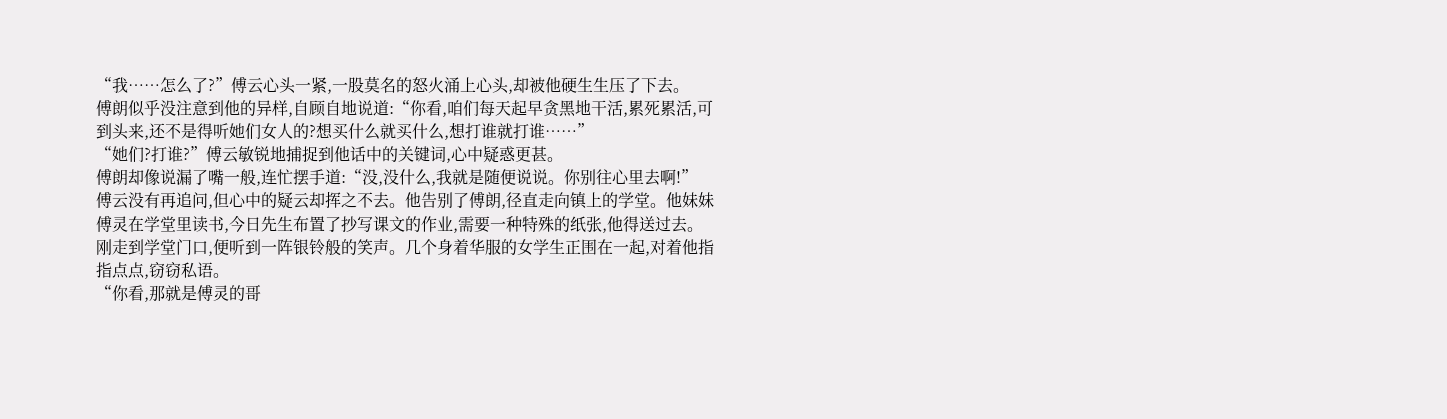“我……怎么了?”傅云心头一紧,一股莫名的怒火涌上心头,却被他硬生生压了下去。
傅朗似乎没注意到他的异样,自顾自地说道:“你看,咱们每天起早贪黑地干活,累死累活,可到头来,还不是得听她们女人的?想买什么就买什么,想打谁就打谁……”
“她们?打谁?”傅云敏锐地捕捉到他话中的关键词,心中疑惑更甚。
傅朗却像说漏了嘴一般,连忙摆手道:“没,没什么,我就是随便说说。你别往心里去啊!”
傅云没有再追问,但心中的疑云却挥之不去。他告别了傅朗,径直走向镇上的学堂。他妹妹傅灵在学堂里读书,今日先生布置了抄写课文的作业,需要一种特殊的纸张,他得送过去。
刚走到学堂门口,便听到一阵银铃般的笑声。几个身着华服的女学生正围在一起,对着他指指点点,窃窃私语。
“你看,那就是傅灵的哥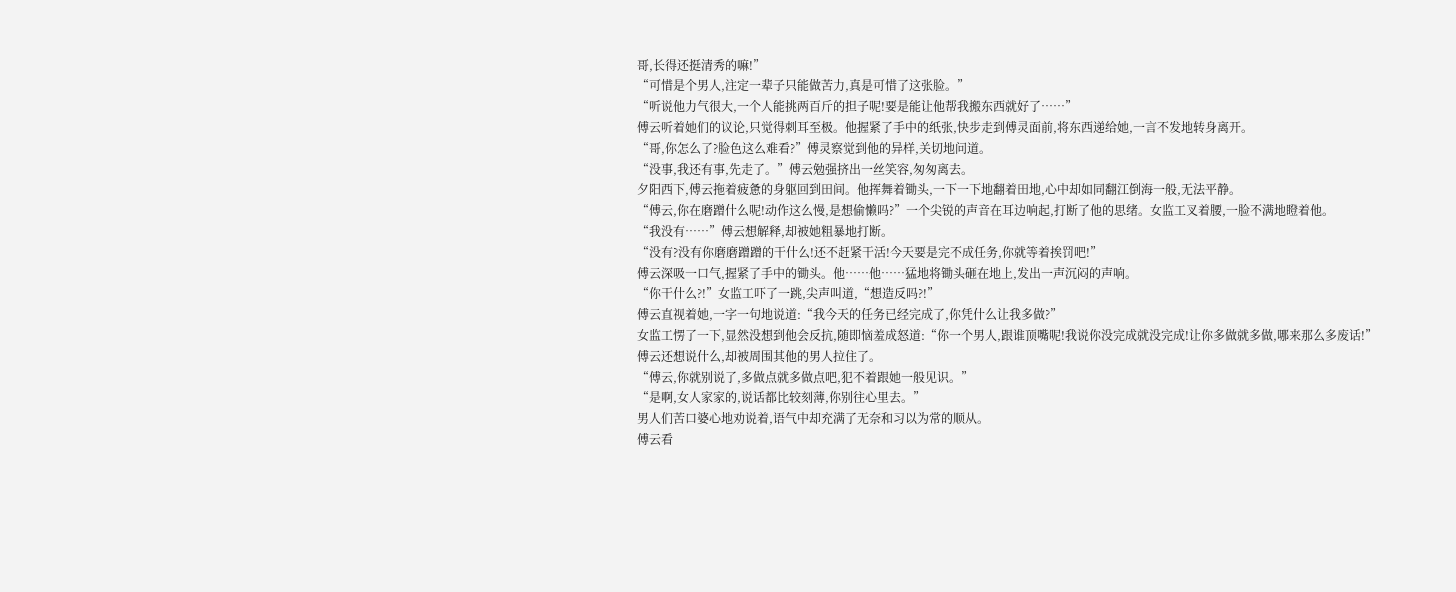哥,长得还挺清秀的嘛!”
“可惜是个男人,注定一辈子只能做苦力,真是可惜了这张脸。”
“听说他力气很大,一个人能挑两百斤的担子呢!要是能让他帮我搬东西就好了……”
傅云听着她们的议论,只觉得刺耳至极。他握紧了手中的纸张,快步走到傅灵面前,将东西递给她,一言不发地转身离开。
“哥,你怎么了?脸色这么难看?”傅灵察觉到他的异样,关切地问道。
“没事,我还有事,先走了。”傅云勉强挤出一丝笑容,匆匆离去。
夕阳西下,傅云拖着疲惫的身躯回到田间。他挥舞着锄头,一下一下地翻着田地,心中却如同翻江倒海一般,无法平静。
“傅云,你在磨蹭什么呢!动作这么慢,是想偷懒吗?”一个尖锐的声音在耳边响起,打断了他的思绪。女监工叉着腰,一脸不满地瞪着他。
“我没有……”傅云想解释,却被她粗暴地打断。
“没有?没有你磨磨蹭蹭的干什么!还不赶紧干活!今天要是完不成任务,你就等着挨罚吧!”
傅云深吸一口气,握紧了手中的锄头。他……他……猛地将锄头砸在地上,发出一声沉闷的声响。
“你干什么?!”女监工吓了一跳,尖声叫道,“想造反吗?!”
傅云直视着她,一字一句地说道:“我今天的任务已经完成了,你凭什么让我多做?”
女监工愣了一下,显然没想到他会反抗,随即恼羞成怒道:“你一个男人,跟谁顶嘴呢!我说你没完成就没完成!让你多做就多做,哪来那么多废话!”
傅云还想说什么,却被周围其他的男人拉住了。
“傅云,你就别说了,多做点就多做点吧,犯不着跟她一般见识。”
“是啊,女人家家的,说话都比较刻薄,你别往心里去。”
男人们苦口婆心地劝说着,语气中却充满了无奈和习以为常的顺从。
傅云看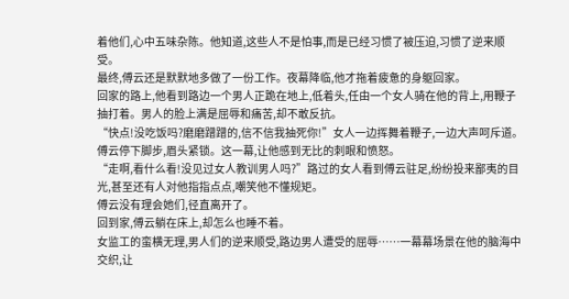着他们,心中五味杂陈。他知道,这些人不是怕事,而是已经习惯了被压迫,习惯了逆来顺受。
最终,傅云还是默默地多做了一份工作。夜幕降临,他才拖着疲惫的身躯回家。
回家的路上,他看到路边一个男人正跪在地上,低着头,任由一个女人骑在他的背上,用鞭子抽打着。男人的脸上满是屈辱和痛苦,却不敢反抗。
“快点!没吃饭吗?磨磨蹭蹭的,信不信我抽死你!”女人一边挥舞着鞭子,一边大声呵斥道。
傅云停下脚步,眉头紧锁。这一幕,让他感到无比的刺眼和愤怒。
“走啊,看什么看!没见过女人教训男人吗?”路过的女人看到傅云驻足,纷纷投来鄙夷的目光,甚至还有人对他指指点点,嘲笑他不懂规矩。
傅云没有理会她们,径直离开了。
回到家,傅云躺在床上,却怎么也睡不着。
女监工的蛮横无理,男人们的逆来顺受,路边男人遭受的屈辱……一幕幕场景在他的脑海中交织,让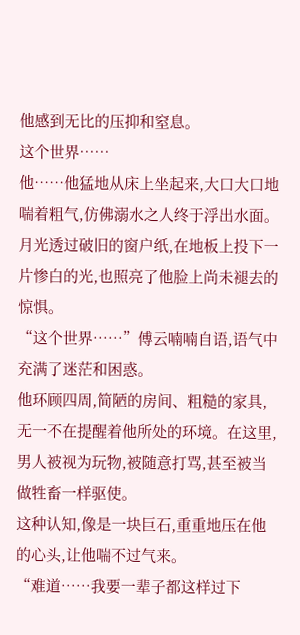他感到无比的压抑和窒息。
这个世界……
他……他猛地从床上坐起来,大口大口地喘着粗气,仿佛溺水之人终于浮出水面。月光透过破旧的窗户纸,在地板上投下一片惨白的光,也照亮了他脸上尚未褪去的惊惧。
“这个世界……”傅云喃喃自语,语气中充满了迷茫和困惑。
他环顾四周,简陋的房间、粗糙的家具,无一不在提醒着他所处的环境。在这里,男人被视为玩物,被随意打骂,甚至被当做牲畜一样驱使。
这种认知,像是一块巨石,重重地压在他的心头,让他喘不过气来。
“难道……我要一辈子都这样过下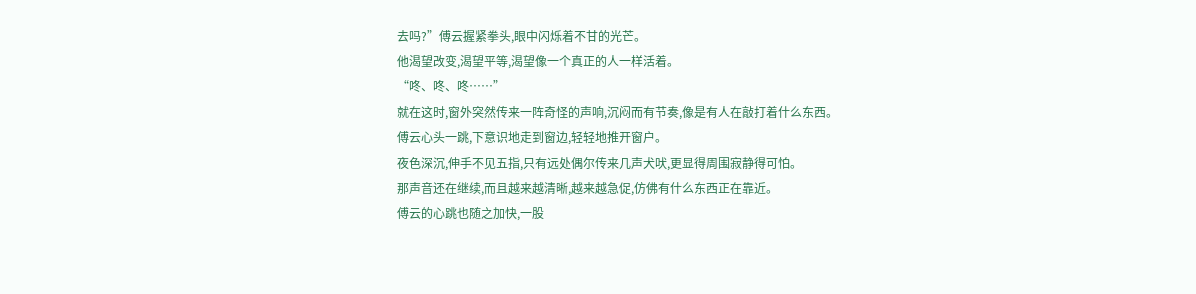去吗?”傅云握紧拳头,眼中闪烁着不甘的光芒。
他渴望改变,渴望平等,渴望像一个真正的人一样活着。
“咚、咚、咚……”
就在这时,窗外突然传来一阵奇怪的声响,沉闷而有节奏,像是有人在敲打着什么东西。
傅云心头一跳,下意识地走到窗边,轻轻地推开窗户。
夜色深沉,伸手不见五指,只有远处偶尔传来几声犬吠,更显得周围寂静得可怕。
那声音还在继续,而且越来越清晰,越来越急促,仿佛有什么东西正在靠近。
傅云的心跳也随之加快,一股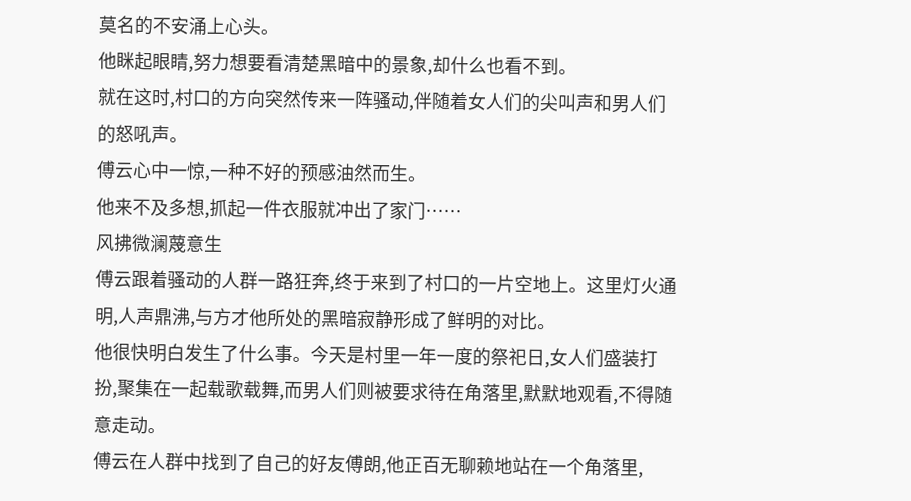莫名的不安涌上心头。
他眯起眼睛,努力想要看清楚黑暗中的景象,却什么也看不到。
就在这时,村口的方向突然传来一阵骚动,伴随着女人们的尖叫声和男人们的怒吼声。
傅云心中一惊,一种不好的预感油然而生。
他来不及多想,抓起一件衣服就冲出了家门……
风拂微澜蔑意生
傅云跟着骚动的人群一路狂奔,终于来到了村口的一片空地上。这里灯火通明,人声鼎沸,与方才他所处的黑暗寂静形成了鲜明的对比。
他很快明白发生了什么事。今天是村里一年一度的祭祀日,女人们盛装打扮,聚集在一起载歌载舞,而男人们则被要求待在角落里,默默地观看,不得随意走动。
傅云在人群中找到了自己的好友傅朗,他正百无聊赖地站在一个角落里,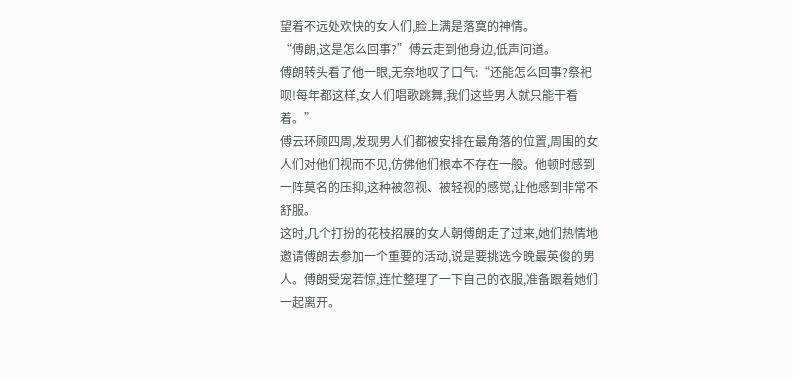望着不远处欢快的女人们,脸上满是落寞的神情。
“傅朗,这是怎么回事?”傅云走到他身边,低声问道。
傅朗转头看了他一眼,无奈地叹了口气:“还能怎么回事?祭祀呗!每年都这样,女人们唱歌跳舞,我们这些男人就只能干看着。”
傅云环顾四周,发现男人们都被安排在最角落的位置,周围的女人们对他们视而不见,仿佛他们根本不存在一般。他顿时感到一阵莫名的压抑,这种被忽视、被轻视的感觉,让他感到非常不舒服。
这时,几个打扮的花枝招展的女人朝傅朗走了过来,她们热情地邀请傅朗去参加一个重要的活动,说是要挑选今晚最英俊的男人。傅朗受宠若惊,连忙整理了一下自己的衣服,准备跟着她们一起离开。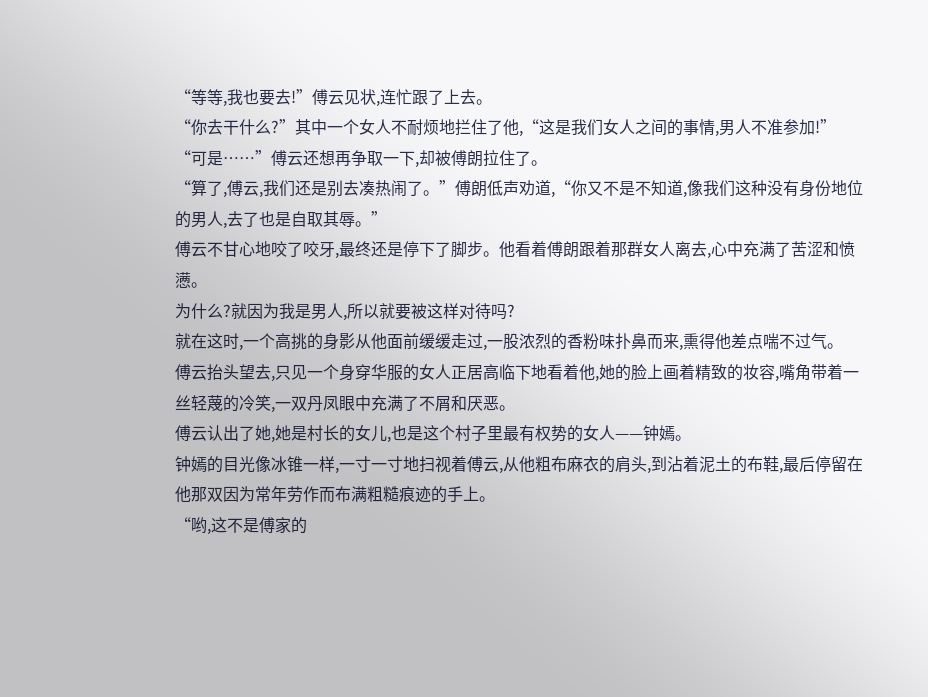“等等,我也要去!”傅云见状,连忙跟了上去。
“你去干什么?”其中一个女人不耐烦地拦住了他,“这是我们女人之间的事情,男人不准参加!”
“可是……”傅云还想再争取一下,却被傅朗拉住了。
“算了,傅云,我们还是别去凑热闹了。”傅朗低声劝道,“你又不是不知道,像我们这种没有身份地位的男人,去了也是自取其辱。”
傅云不甘心地咬了咬牙,最终还是停下了脚步。他看着傅朗跟着那群女人离去,心中充满了苦涩和愤懑。
为什么?就因为我是男人,所以就要被这样对待吗?
就在这时,一个高挑的身影从他面前缓缓走过,一股浓烈的香粉味扑鼻而来,熏得他差点喘不过气。
傅云抬头望去,只见一个身穿华服的女人正居高临下地看着他,她的脸上画着精致的妆容,嘴角带着一丝轻蔑的冷笑,一双丹凤眼中充满了不屑和厌恶。
傅云认出了她,她是村长的女儿,也是这个村子里最有权势的女人——钟嫣。
钟嫣的目光像冰锥一样,一寸一寸地扫视着傅云,从他粗布麻衣的肩头,到沾着泥土的布鞋,最后停留在他那双因为常年劳作而布满粗糙痕迹的手上。
“哟,这不是傅家的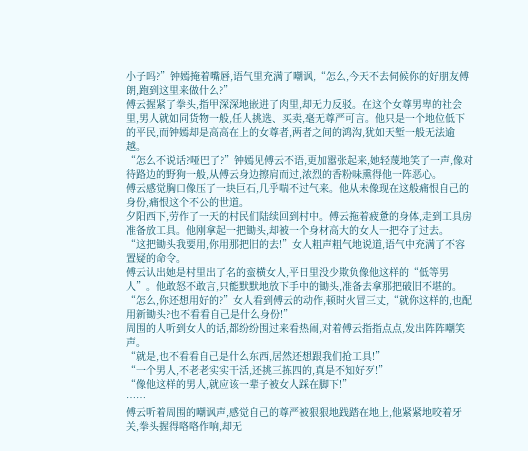小子吗?”钟嫣掩着嘴唇,语气里充满了嘲讽,“怎么,今天不去伺候你的好朋友傅朗,跑到这里来做什么?”
傅云握紧了拳头,指甲深深地嵌进了肉里,却无力反驳。在这个女尊男卑的社会里,男人就如同货物一般,任人挑选、买卖,毫无尊严可言。他只是一个地位低下的平民,而钟嫣却是高高在上的女尊者,两者之间的鸿沟,犹如天堑一般无法逾越。
“怎么不说话?哑巴了?”钟嫣见傅云不语,更加嚣张起来,她轻蔑地笑了一声,像对待路边的野狗一般,从傅云身边擦肩而过,浓烈的香粉味熏得他一阵恶心。
傅云感觉胸口像压了一块巨石,几乎喘不过气来。他从未像现在这般痛恨自己的身份,痛恨这个不公的世道。
夕阳西下,劳作了一天的村民们陆续回到村中。傅云拖着疲惫的身体,走到工具房准备放工具。他刚拿起一把锄头,却被一个身材高大的女人一把夺了过去。
“这把锄头我要用,你用那把旧的去!”女人粗声粗气地说道,语气中充满了不容置疑的命令。
傅云认出她是村里出了名的蛮横女人,平日里没少欺负像他这样的“低等男人”。他敢怒不敢言,只能默默地放下手中的锄头,准备去拿那把破旧不堪的。
“怎么,你还想用好的?”女人看到傅云的动作,顿时火冒三丈,“就你这样的,也配用新锄头?也不看看自己是什么身份!”
周围的人听到女人的话,都纷纷围过来看热闹,对着傅云指指点点,发出阵阵嘲笑声。
“就是,也不看看自己是什么东西,居然还想跟我们抢工具!”
“一个男人,不老老实实干活,还挑三拣四的,真是不知好歹!”
“像他这样的男人,就应该一辈子被女人踩在脚下!”
……
傅云听着周围的嘲讽声,感觉自己的尊严被狠狠地践踏在地上,他紧紧地咬着牙关,拳头握得咯咯作响,却无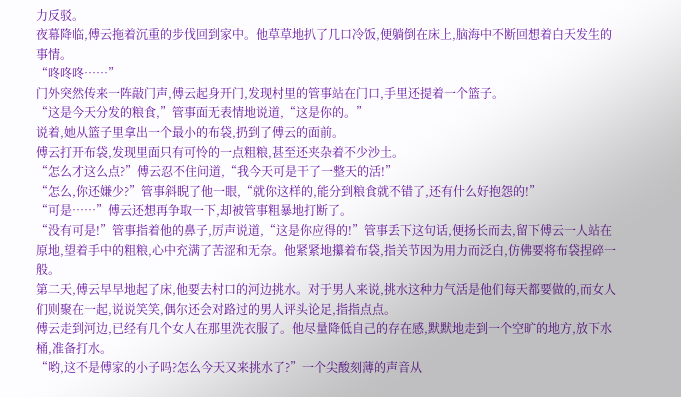力反驳。
夜幕降临,傅云拖着沉重的步伐回到家中。他草草地扒了几口冷饭,便躺倒在床上,脑海中不断回想着白天发生的事情。
“咚咚咚……”
门外突然传来一阵敲门声,傅云起身开门,发现村里的管事站在门口,手里还提着一个篮子。
“这是今天分发的粮食,”管事面无表情地说道,“这是你的。”
说着,她从篮子里拿出一个最小的布袋,扔到了傅云的面前。
傅云打开布袋,发现里面只有可怜的一点粗粮,甚至还夹杂着不少沙土。
“怎么才这么点?”傅云忍不住问道,“我今天可是干了一整天的活!”
“怎么,你还嫌少?”管事斜睨了他一眼,“就你这样的,能分到粮食就不错了,还有什么好抱怨的!”
“可是……”傅云还想再争取一下,却被管事粗暴地打断了。
“没有可是!”管事指着他的鼻子,厉声说道,“这是你应得的!”管事丢下这句话,便扬长而去,留下傅云一人站在原地,望着手中的粗粮,心中充满了苦涩和无奈。他紧紧地攥着布袋,指关节因为用力而泛白,仿佛要将布袋捏碎一般。
第二天,傅云早早地起了床,他要去村口的河边挑水。对于男人来说,挑水这种力气活是他们每天都要做的,而女人们则聚在一起,说说笑笑,偶尔还会对路过的男人评头论足,指指点点。
傅云走到河边,已经有几个女人在那里洗衣服了。他尽量降低自己的存在感,默默地走到一个空旷的地方,放下水桶,准备打水。
“哟,这不是傅家的小子吗?怎么今天又来挑水了?”一个尖酸刻薄的声音从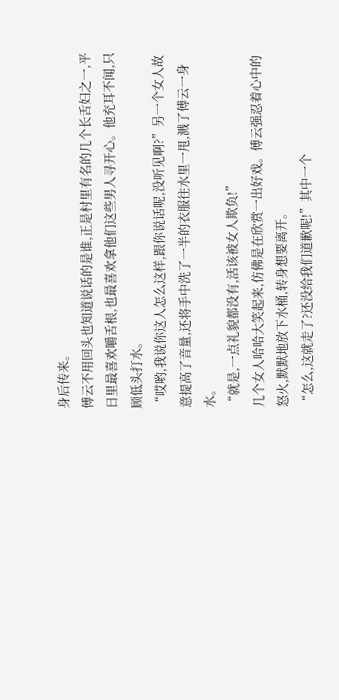身后传来。
傅云不用回头也知道说话的是谁,正是村里有名的几个长舌妇之一,平日里最喜欢嚼舌根,也最喜欢拿他们这些男人寻开心。他充耳不闻,只顾低头打水。
“哎哟,我说你这人怎么这样,跟你说话呢,没听见啊?”另一个女人故意提高了音量,还将手中洗了一半的衣服往水里一甩,溅了傅云一身水。
“就是,一点礼貌都没有,活该被女人欺负!”
几个女人哈哈大笑起来,仿佛是在欣赏一出好戏。傅云强忍着心中的怒火,默默地放下水桶,转身想要离开。
“怎么,这就走了?还没给我们道歉呢!”其中一个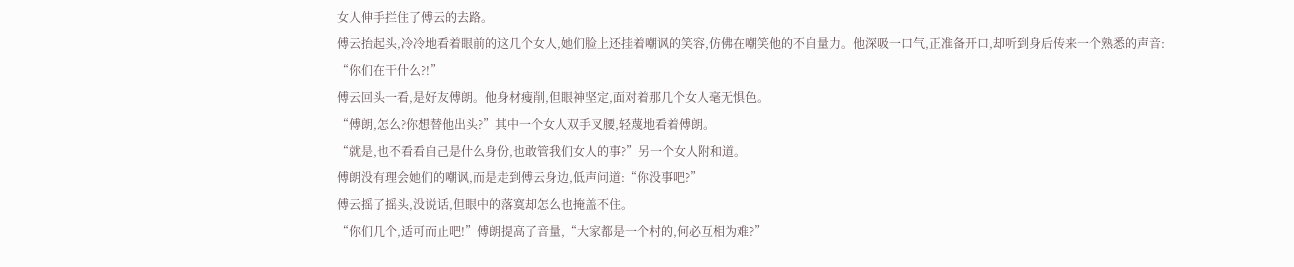女人伸手拦住了傅云的去路。
傅云抬起头,冷冷地看着眼前的这几个女人,她们脸上还挂着嘲讽的笑容,仿佛在嘲笑他的不自量力。他深吸一口气,正准备开口,却听到身后传来一个熟悉的声音:
“你们在干什么?!”
傅云回头一看,是好友傅朗。他身材瘦削,但眼神坚定,面对着那几个女人毫无惧色。
“傅朗,怎么?你想替他出头?”其中一个女人双手叉腰,轻蔑地看着傅朗。
“就是,也不看看自己是什么身份,也敢管我们女人的事?”另一个女人附和道。
傅朗没有理会她们的嘲讽,而是走到傅云身边,低声问道:“你没事吧?”
傅云摇了摇头,没说话,但眼中的落寞却怎么也掩盖不住。
“你们几个,适可而止吧!”傅朗提高了音量,“大家都是一个村的,何必互相为难?”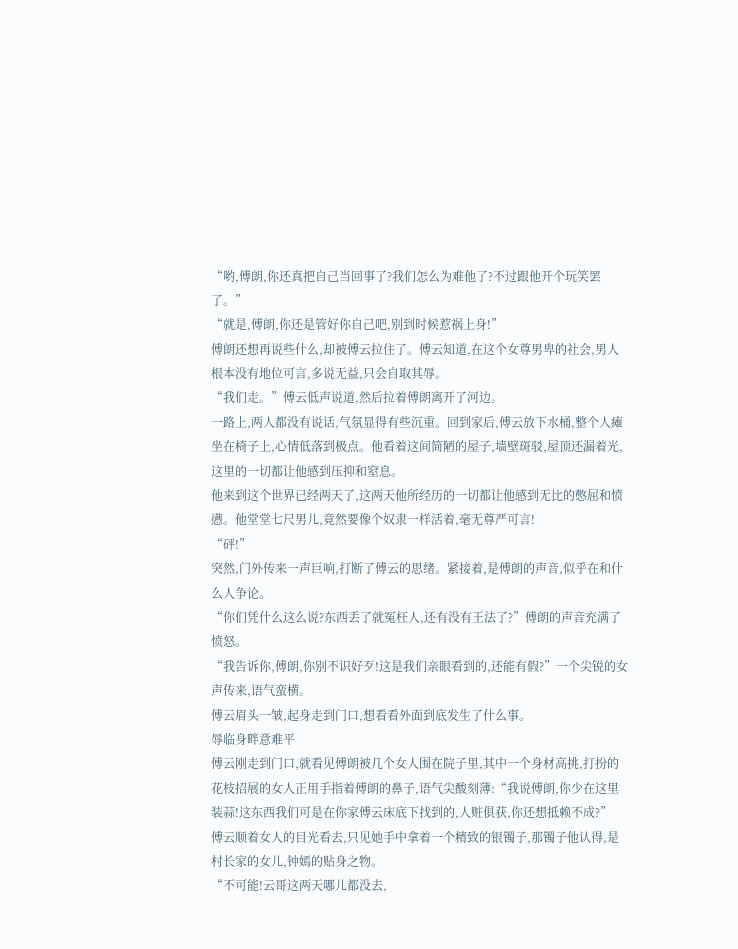“哟,傅朗,你还真把自己当回事了?我们怎么为难他了?不过跟他开个玩笑罢了。”
“就是,傅朗,你还是管好你自己吧,别到时候惹祸上身!”
傅朗还想再说些什么,却被傅云拉住了。傅云知道,在这个女尊男卑的社会,男人根本没有地位可言,多说无益,只会自取其辱。
“我们走。”傅云低声说道,然后拉着傅朗离开了河边。
一路上,两人都没有说话,气氛显得有些沉重。回到家后,傅云放下水桶,整个人瘫坐在椅子上,心情低落到极点。他看着这间简陋的屋子,墙壁斑驳,屋顶还漏着光,这里的一切都让他感到压抑和窒息。
他来到这个世界已经两天了,这两天他所经历的一切都让他感到无比的憋屈和愤懑。他堂堂七尺男儿,竟然要像个奴隶一样活着,毫无尊严可言!
“砰!”
突然,门外传来一声巨响,打断了傅云的思绪。紧接着,是傅朗的声音,似乎在和什么人争论。
“你们凭什么这么说?东西丢了就冤枉人,还有没有王法了?”傅朗的声音充满了愤怒。
“我告诉你,傅朗,你别不识好歹!这是我们亲眼看到的,还能有假?”一个尖锐的女声传来,语气蛮横。
傅云眉头一皱,起身走到门口,想看看外面到底发生了什么事。
辱临身畔意难平
傅云刚走到门口,就看见傅朗被几个女人围在院子里,其中一个身材高挑,打扮的花枝招展的女人正用手指着傅朗的鼻子,语气尖酸刻薄:“我说傅朗,你少在这里装蒜!这东西我们可是在你家傅云床底下找到的,人赃俱获,你还想抵赖不成?”
傅云顺着女人的目光看去,只见她手中拿着一个精致的银镯子,那镯子他认得,是村长家的女儿,钟嫣的贴身之物。
“不可能!云哥这两天哪儿都没去,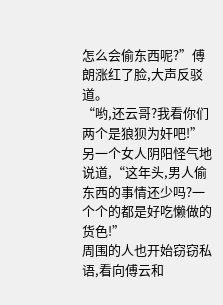怎么会偷东西呢?”傅朗涨红了脸,大声反驳道。
“哟,还云哥?我看你们两个是狼狈为奸吧!”另一个女人阴阳怪气地说道,“这年头,男人偷东西的事情还少吗?一个个的都是好吃懒做的货色!”
周围的人也开始窃窃私语,看向傅云和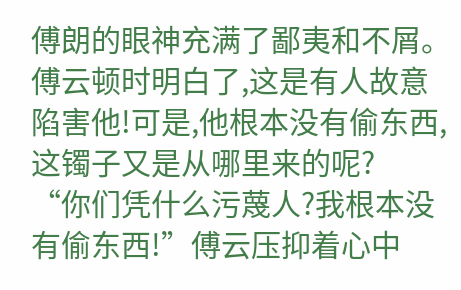傅朗的眼神充满了鄙夷和不屑。
傅云顿时明白了,这是有人故意陷害他!可是,他根本没有偷东西,这镯子又是从哪里来的呢?
“你们凭什么污蔑人?我根本没有偷东西!”傅云压抑着心中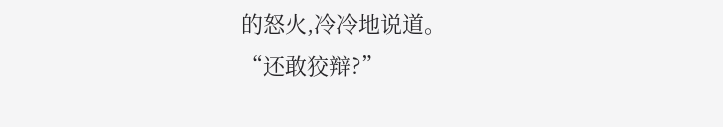的怒火,冷冷地说道。
“还敢狡辩?”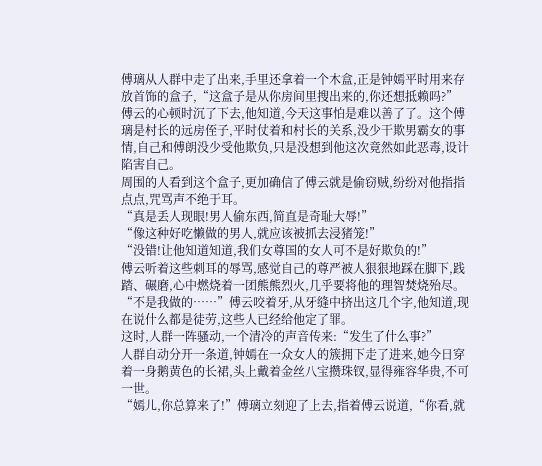傅璃从人群中走了出来,手里还拿着一个木盒,正是钟嫣平时用来存放首饰的盒子,“这盒子是从你房间里搜出来的,你还想抵赖吗?”
傅云的心顿时沉了下去,他知道,今天这事怕是难以善了了。这个傅璃是村长的远房侄子,平时仗着和村长的关系,没少干欺男霸女的事情,自己和傅朗没少受他欺负,只是没想到他这次竟然如此恶毒,设计陷害自己。
周围的人看到这个盒子,更加确信了傅云就是偷窃贼,纷纷对他指指点点,咒骂声不绝于耳。
“真是丢人现眼!男人偷东西,简直是奇耻大辱!”
“像这种好吃懒做的男人,就应该被抓去浸猪笼!”
“没错!让他知道知道,我们女尊国的女人可不是好欺负的!”
傅云听着这些刺耳的辱骂,感觉自己的尊严被人狠狠地踩在脚下,践踏、碾磨,心中燃烧着一团熊熊烈火,几乎要将他的理智焚烧殆尽。
“不是我做的……”傅云咬着牙,从牙缝中挤出这几个字,他知道,现在说什么都是徒劳,这些人已经给他定了罪。
这时,人群一阵骚动,一个清冷的声音传来:“发生了什么事?”
人群自动分开一条道,钟嫣在一众女人的簇拥下走了进来,她今日穿着一身鹅黄色的长裙,头上戴着金丝八宝攒珠钗,显得雍容华贵,不可一世。
“嫣儿,你总算来了!”傅璃立刻迎了上去,指着傅云说道,“你看,就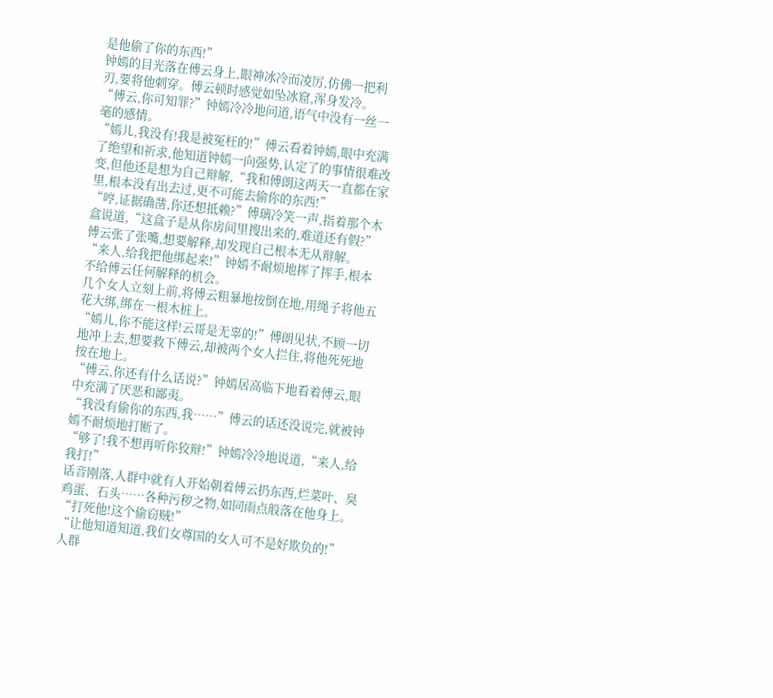是他偷了你的东西!”
钟嫣的目光落在傅云身上,眼神冰冷而凌厉,仿佛一把利刃,要将他刺穿。傅云顿时感觉如坠冰窟,浑身发冷。
“傅云,你可知罪?”钟嫣冷冷地问道,语气中没有一丝一毫的感情。
“嫣儿,我没有!我是被冤枉的!”傅云看着钟嫣,眼中充满了绝望和祈求,他知道钟嫣一向强势,认定了的事情很难改变,但他还是想为自己辩解,“我和傅朗这两天一直都在家里,根本没有出去过,更不可能去偷你的东西!”
“哼,证据确凿,你还想抵赖?”傅璃冷笑一声,指着那个木盒说道,“这盒子是从你房间里搜出来的,难道还有假?”
傅云张了张嘴,想要解释,却发现自己根本无从辩解。
“来人,给我把他绑起来!”钟嫣不耐烦地挥了挥手,根本不给傅云任何解释的机会。
几个女人立刻上前,将傅云粗暴地按倒在地,用绳子将他五花大绑,绑在一根木桩上。
“嫣儿,你不能这样!云哥是无辜的!”傅朗见状,不顾一切地冲上去,想要救下傅云,却被两个女人拦住,将他死死地按在地上。
“傅云,你还有什么话说?”钟嫣居高临下地看着傅云,眼中充满了厌恶和鄙夷。
“我没有偷你的东西,我……”傅云的话还没说完,就被钟嫣不耐烦地打断了。
“够了!我不想再听你狡辩!”钟嫣冷冷地说道,“来人,给我打!”
话音刚落,人群中就有人开始朝着傅云扔东西,烂菜叶、臭鸡蛋、石头……各种污秽之物,如同雨点般落在他身上。
“打死他!这个偷窃贼!”
“让他知道知道,我们女尊国的女人可不是好欺负的!”
人群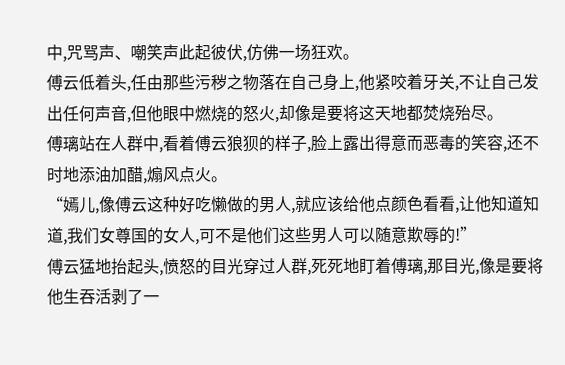中,咒骂声、嘲笑声此起彼伏,仿佛一场狂欢。
傅云低着头,任由那些污秽之物落在自己身上,他紧咬着牙关,不让自己发出任何声音,但他眼中燃烧的怒火,却像是要将这天地都焚烧殆尽。
傅璃站在人群中,看着傅云狼狈的样子,脸上露出得意而恶毒的笑容,还不时地添油加醋,煽风点火。
“嫣儿,像傅云这种好吃懒做的男人,就应该给他点颜色看看,让他知道知道,我们女尊国的女人,可不是他们这些男人可以随意欺辱的!”
傅云猛地抬起头,愤怒的目光穿过人群,死死地盯着傅璃,那目光,像是要将他生吞活剥了一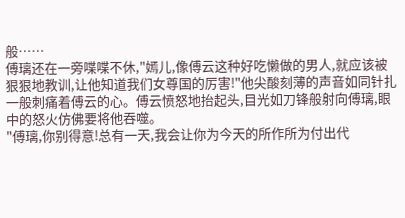般……
傅璃还在一旁喋喋不休,"嫣儿,像傅云这种好吃懒做的男人,就应该被狠狠地教训,让他知道我们女尊国的厉害!"他尖酸刻薄的声音如同针扎一般刺痛着傅云的心。傅云愤怒地抬起头,目光如刀锋般射向傅璃,眼中的怒火仿佛要将他吞噬。
"傅璃,你别得意!总有一天,我会让你为今天的所作所为付出代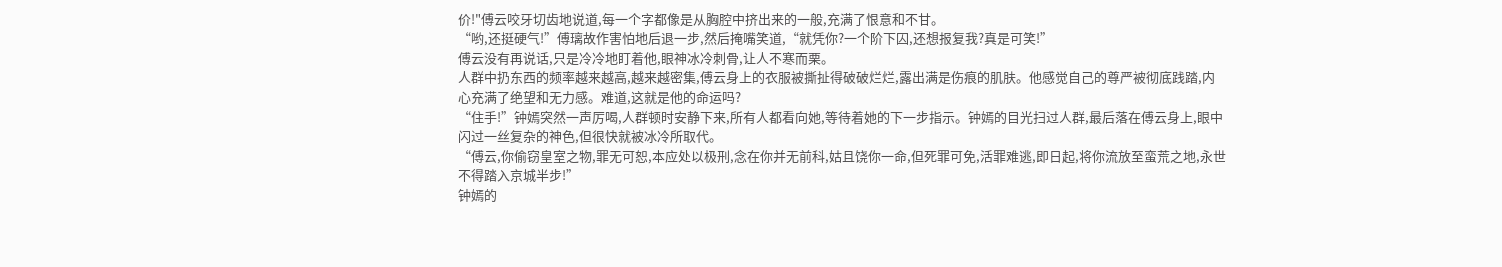价!"傅云咬牙切齿地说道,每一个字都像是从胸腔中挤出来的一般,充满了恨意和不甘。
“哟,还挺硬气!”傅璃故作害怕地后退一步,然后掩嘴笑道,“就凭你?一个阶下囚,还想报复我?真是可笑!”
傅云没有再说话,只是冷冷地盯着他,眼神冰冷刺骨,让人不寒而栗。
人群中扔东西的频率越来越高,越来越密集,傅云身上的衣服被撕扯得破破烂烂,露出满是伤痕的肌肤。他感觉自己的尊严被彻底践踏,内心充满了绝望和无力感。难道,这就是他的命运吗?
“住手!”钟嫣突然一声厉喝,人群顿时安静下来,所有人都看向她,等待着她的下一步指示。钟嫣的目光扫过人群,最后落在傅云身上,眼中闪过一丝复杂的神色,但很快就被冰冷所取代。
“傅云,你偷窃皇室之物,罪无可恕,本应处以极刑,念在你并无前科,姑且饶你一命,但死罪可免,活罪难逃,即日起,将你流放至蛮荒之地,永世不得踏入京城半步!”
钟嫣的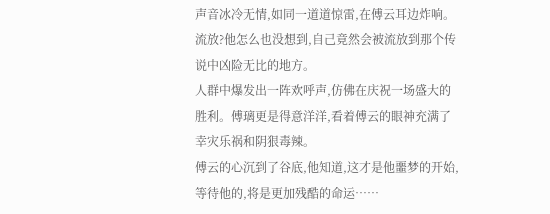声音冰冷无情,如同一道道惊雷,在傅云耳边炸响。流放?他怎么也没想到,自己竟然会被流放到那个传说中凶险无比的地方。
人群中爆发出一阵欢呼声,仿佛在庆祝一场盛大的胜利。傅璃更是得意洋洋,看着傅云的眼神充满了幸灾乐祸和阴狠毒辣。
傅云的心沉到了谷底,他知道,这才是他噩梦的开始,等待他的,将是更加残酷的命运……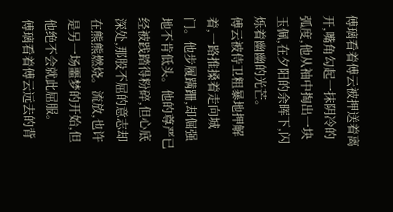傅璃看着傅云被押送着离开,嘴角勾起一抹阴冷的弧度,他从袖中掏出一块玉佩,在夕阳的余晖下,闪烁着幽幽的光芒。
傅云被侍卫粗暴地押解着,一路推搡着走向城门。他步履蹒跚,却倔强地不肯低头。他的尊严已经被践踏得粉碎,但心底深处,那股不屈的意志却在熊熊燃烧。流放,也许是另一场噩梦的开始,但他绝不会就此屈服。
傅璃看着傅云远去的背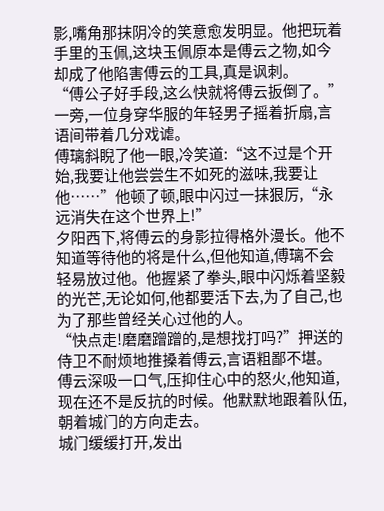影,嘴角那抹阴冷的笑意愈发明显。他把玩着手里的玉佩,这块玉佩原本是傅云之物,如今却成了他陷害傅云的工具,真是讽刺。
“傅公子好手段,这么快就将傅云扳倒了。”一旁,一位身穿华服的年轻男子摇着折扇,言语间带着几分戏谑。
傅璃斜睨了他一眼,冷笑道:“这不过是个开始,我要让他尝尝生不如死的滋味,我要让他……”他顿了顿,眼中闪过一抹狠厉,“永远消失在这个世界上!”
夕阳西下,将傅云的身影拉得格外漫长。他不知道等待他的将是什么,但他知道,傅璃不会轻易放过他。他握紧了拳头,眼中闪烁着坚毅的光芒,无论如何,他都要活下去,为了自己,也为了那些曾经关心过他的人。
“快点走!磨磨蹭蹭的,是想找打吗?”押送的侍卫不耐烦地推搡着傅云,言语粗鄙不堪。
傅云深吸一口气,压抑住心中的怒火,他知道,现在还不是反抗的时候。他默默地跟着队伍,朝着城门的方向走去。
城门缓缓打开,发出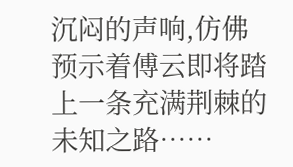沉闷的声响,仿佛预示着傅云即将踏上一条充满荆棘的未知之路……